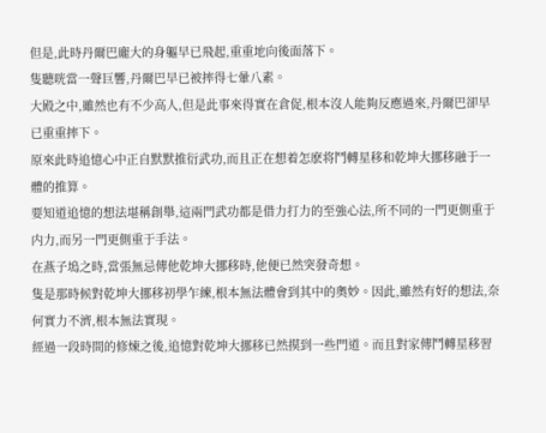但是,此時丹爾巴龐大的身軀早已飛起,重重地向後面落下。
隻聽咣當一聲巨響,丹爾巴早已被摔得七暈八素。
大殿之中,雖然也有不少高人,但是此事來得實在倉促,根本沒人能夠反應過來,丹爾巴卻早已重重摔下。
原來此時追憶心中正自默默推衍武功,而且正在想着怎麽将鬥轉星移和乾坤大挪移融于一體的推算。
要知道追憶的想法堪稱創舉,這兩門武功都是借力打力的至強心法,所不同的一門更側重于内力,而另一門更側重于手法。
在燕子塢之時,當張無忌傳他乾坤大挪移時,他便已然突發奇想。
隻是那時候對乾坤大挪移初學乍練,根本無法體會到其中的奧妙。因此,雖然有好的想法,奈何實力不濟,根本無法實現。
經過一段時間的修煉之後,追憶對乾坤大挪移已然摸到一些門道。而且對家傳鬥轉星移習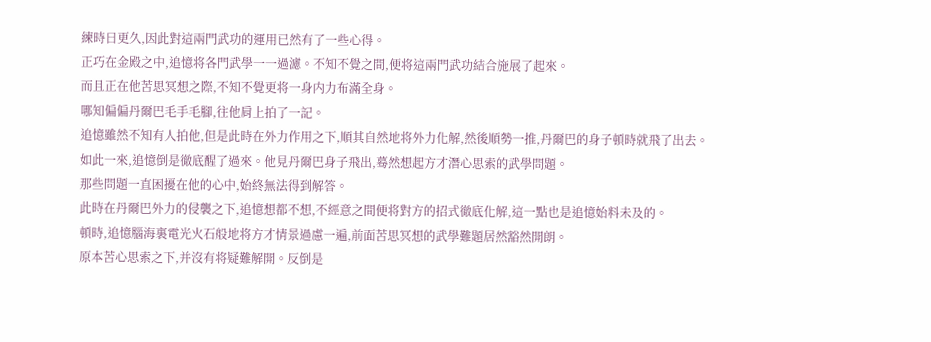練時日更久,因此對這兩門武功的運用已然有了一些心得。
正巧在金殿之中,追憶将各門武學一一過濾。不知不覺之間,便将這兩門武功結合施展了起來。
而且正在他苦思冥想之際,不知不覺更将一身内力布滿全身。
哪知偏偏丹爾巴毛手毛腳,往他肩上拍了一記。
追憶雖然不知有人拍他,但是此時在外力作用之下,順其自然地将外力化解,然後順勢一推,丹爾巴的身子頓時就飛了出去。
如此一來,追憶倒是徹底醒了過來。他見丹爾巴身子飛出,蓦然想起方才潛心思索的武學問題。
那些問題一直困擾在他的心中,始終無法得到解答。
此時在丹爾巴外力的侵襲之下,追憶想都不想,不經意之間便将對方的招式徹底化解,這一點也是追憶始料未及的。
頓時,追憶腦海裏電光火石般地将方才情景過慮一遍,前面苦思冥想的武學難題居然豁然開朗。
原本苦心思索之下,并沒有将疑難解開。反倒是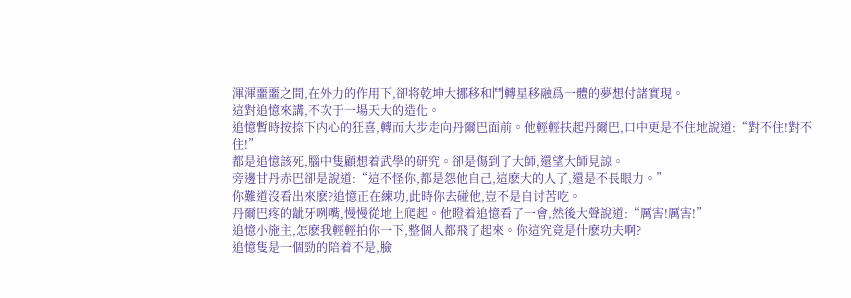渾渾噩噩之間,在外力的作用下,卻将乾坤大挪移和鬥轉星移融爲一體的夢想付諸實現。
這對追憶來講,不次于一場天大的造化。
追憶暫時按捺下内心的狂喜,轉而大步走向丹爾巴面前。他輕輕扶起丹爾巴,口中更是不住地說道:“對不住!對不住!”
都是追憶該死,腦中隻顧想着武學的研究。卻是傷到了大師,還望大師見諒。
旁邊甘丹赤巴卻是說道:“這不怪你,都是怨他自己,這麽大的人了,還是不長眼力。”
你難道沒看出來麽?追憶正在練功,此時你去碰他,豈不是自讨苦吃。
丹爾巴疼的龇牙咧嘴,慢慢從地上爬起。他瞪着追憶看了一會,然後大聲說道:“厲害!厲害!”
追憶小施主,怎麽我輕輕拍你一下,整個人都飛了起來。你這究竟是什麽功夫啊?
追憶隻是一個勁的陪着不是,臉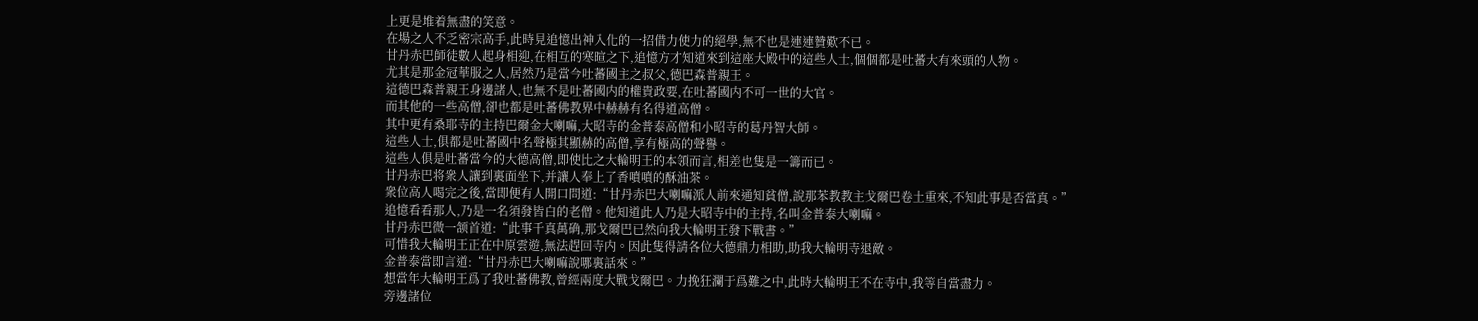上更是堆着無盡的笑意。
在場之人不乏密宗高手,此時見追憶出神入化的一招借力使力的絕學,無不也是連連贊歎不已。
甘丹赤巴師徒數人起身相迎,在相互的寒暄之下,追憶方才知道來到這座大殿中的這些人士,個個都是吐蕃大有來頭的人物。
尤其是那金冠華服之人,居然乃是當今吐蕃國主之叔父,德巴森普親王。
這德巴森普親王身邊諸人,也無不是吐蕃國内的權貴政要,在吐蕃國内不可一世的大官。
而其他的一些高僧,卻也都是吐蕃佛教界中赫赫有名得道高僧。
其中更有桑耶寺的主持巴爾金大喇嘛,大昭寺的金普泰高僧和小昭寺的葛丹智大師。
這些人士,俱都是吐蕃國中名聲極其顯赫的高僧,享有極高的聲譽。
這些人俱是吐蕃當今的大德高僧,即使比之大輪明王的本領而言,相差也隻是一籌而已。
甘丹赤巴将衆人讓到裏面坐下,并讓人奉上了香噴噴的酥油茶。
衆位高人喝完之後,當即便有人開口問道:“甘丹赤巴大喇嘛派人前來通知貧僧,說那苯教教主戈爾巴卷土重來,不知此事是否當真。”
追憶看看那人,乃是一名須發皆白的老僧。他知道此人乃是大昭寺中的主持,名叫金普泰大喇嘛。
甘丹赤巴微一颔首道:“此事千真萬确,那戈爾巴已然向我大輪明王發下戰書。”
可惜我大輪明王正在中原雲遊,無法趕回寺内。因此隻得請各位大德鼎力相助,助我大輪明寺退敵。
金普泰當即言道:“甘丹赤巴大喇嘛說哪裏話來。”
想當年大輪明王爲了我吐蕃佛教,曾經兩度大戰戈爾巴。力挽狂瀾于爲難之中,此時大輪明王不在寺中,我等自當盡力。
旁邊諸位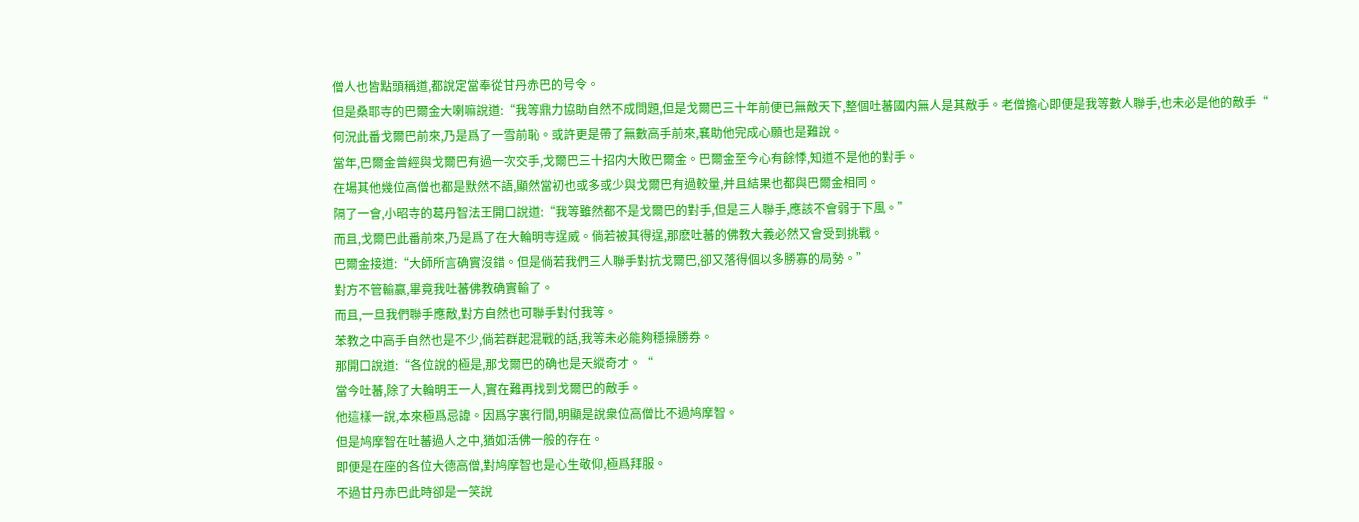僧人也皆點頭稱道,都說定當奉從甘丹赤巴的号令。
但是桑耶寺的巴爾金大喇嘛說道:“我等鼎力協助自然不成問題,但是戈爾巴三十年前便已無敵天下,整個吐蕃國内無人是其敵手。老僧擔心即便是我等數人聯手,也未必是他的敵手“
何況此番戈爾巴前來,乃是爲了一雪前恥。或許更是帶了無數高手前來,襄助他完成心願也是難說。
當年,巴爾金曾經與戈爾巴有過一次交手,戈爾巴三十招内大敗巴爾金。巴爾金至今心有餘悸,知道不是他的對手。
在場其他幾位高僧也都是默然不語,顯然當初也或多或少與戈爾巴有過較量,并且結果也都與巴爾金相同。
隔了一會,小昭寺的葛丹智法王開口說道:“我等雖然都不是戈爾巴的對手,但是三人聯手,應該不會弱于下風。”
而且,戈爾巴此番前來,乃是爲了在大輪明寺逞威。倘若被其得逞,那麽吐蕃的佛教大義必然又會受到挑戰。
巴爾金接道:“大師所言确實沒錯。但是倘若我們三人聯手對抗戈爾巴,卻又落得個以多勝寡的局勢。”
對方不管輸赢,畢竟我吐蕃佛教确實輸了。
而且,一旦我們聯手應敵,對方自然也可聯手對付我等。
苯教之中高手自然也是不少,倘若群起混戰的話,我等未必能夠穩操勝券。
那開口說道:“各位說的極是,那戈爾巴的确也是天縱奇才。“
當今吐蕃,除了大輪明王一人,實在難再找到戈爾巴的敵手。
他這樣一說,本來極爲忌諱。因爲字裏行間,明顯是說衆位高僧比不過鸠摩智。
但是鸠摩智在吐蕃過人之中,猶如活佛一般的存在。
即便是在座的各位大德高僧,對鸠摩智也是心生敬仰,極爲拜服。
不過甘丹赤巴此時卻是一笑說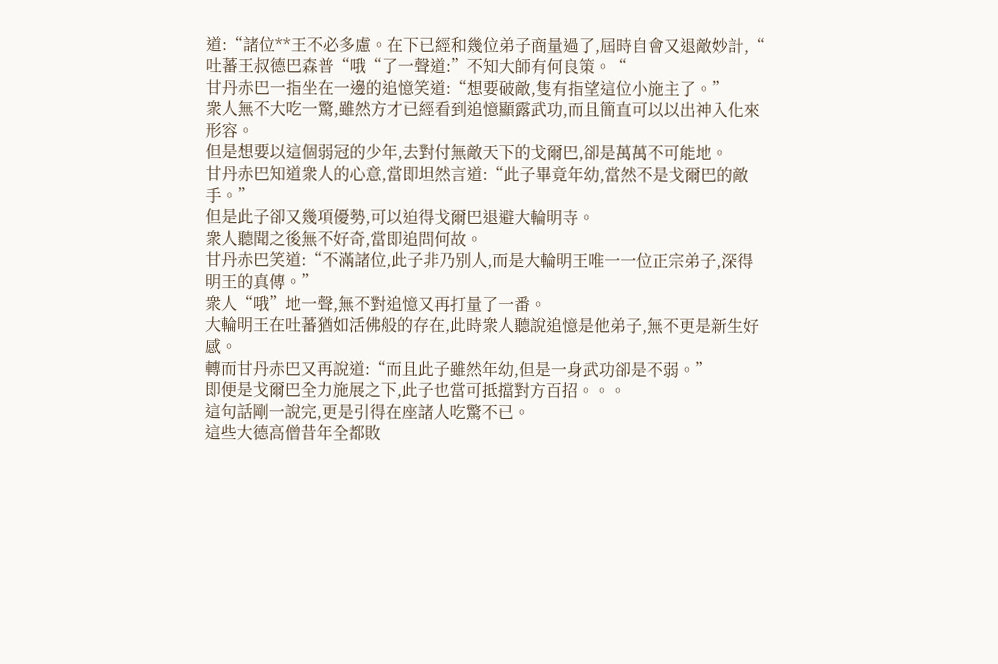道:“諸位**王不必多慮。在下已經和幾位弟子商量過了,屆時自會又退敵妙計,“
吐蕃王叔德巴森普“哦“了一聲道:”不知大師有何良策。“
甘丹赤巴一指坐在一邊的追憶笑道:“想要破敵,隻有指望這位小施主了。”
衆人無不大吃一驚,雖然方才已經看到追憶顯露武功,而且簡直可以以出神入化來形容。
但是想要以這個弱冠的少年,去對付無敵天下的戈爾巴,卻是萬萬不可能地。
甘丹赤巴知道衆人的心意,當即坦然言道:“此子畢竟年幼,當然不是戈爾巴的敵手。”
但是此子卻又幾項優勢,可以迫得戈爾巴退避大輪明寺。
衆人聽聞之後無不好奇,當即追問何故。
甘丹赤巴笑道:“不滿諸位,此子非乃别人,而是大輪明王唯一一位正宗弟子,深得明王的真傳。”
衆人“哦”地一聲,無不對追憶又再打量了一番。
大輪明王在吐蕃猶如活佛般的存在,此時衆人聽說追憶是他弟子,無不更是新生好感。
轉而甘丹赤巴又再說道:“而且此子雖然年幼,但是一身武功卻是不弱。”
即便是戈爾巴全力施展之下,此子也當可抵擋對方百招。。。
這句話剛一說完,更是引得在座諸人吃驚不已。
這些大德高僧昔年全都敗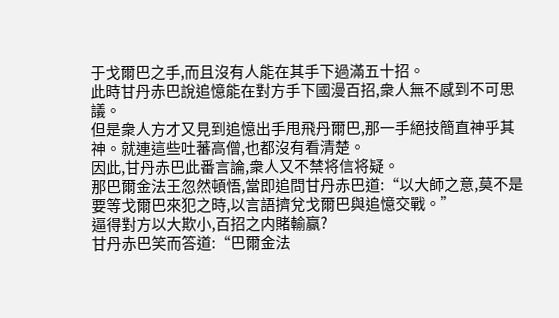于戈爾巴之手,而且沒有人能在其手下過滿五十招。
此時甘丹赤巴說追憶能在對方手下國漫百招,衆人無不感到不可思議。
但是衆人方才又見到追憶出手甩飛丹爾巴,那一手絕技簡直神乎其神。就連這些吐蕃高僧,也都沒有看清楚。
因此,甘丹赤巴此番言論,衆人又不禁将信将疑。
那巴爾金法王忽然頓悟,當即追問甘丹赤巴道:“以大師之意,莫不是要等戈爾巴來犯之時,以言語擠兌戈爾巴與追憶交戰。”
逼得對方以大欺小,百招之内賭輸赢?
甘丹赤巴笑而答道:“巴爾金法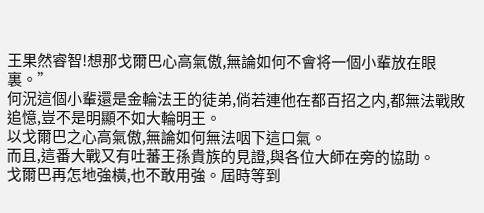王果然睿智!想那戈爾巴心高氣傲,無論如何不會将一個小輩放在眼裏。”
何況這個小輩還是金輪法王的徒弟,倘若連他在都百招之内,都無法戰敗追憶,豈不是明顯不如大輪明王。
以戈爾巴之心高氣傲,無論如何無法咽下這口氣。
而且,這番大戰又有吐蕃王孫貴族的見證,與各位大師在旁的協助。
戈爾巴再怎地強橫,也不敢用強。屆時等到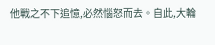他戰之不下追憶,必然惱怒而去。自此,大輪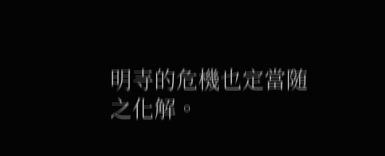明寺的危機也定當随之化解。